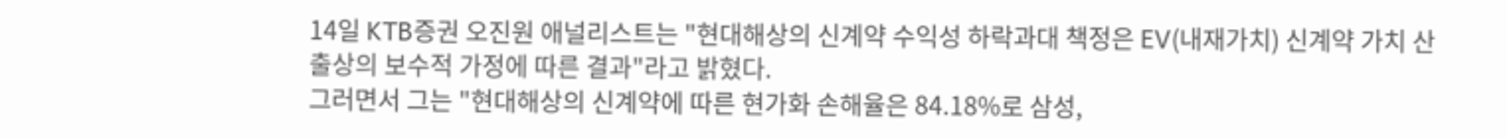14일 KTB증권 오진원 애널리스트는 "현대해상의 신계약 수익성 하락과대 책정은 EV(내재가치) 신계약 가치 산출상의 보수적 가정에 따른 결과"라고 밝혔다.
그러면서 그는 "현대해상의 신계약에 따른 현가화 손해율은 84.18%로 삼성,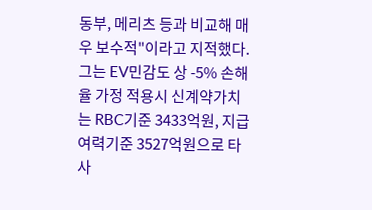동부, 메리츠 등과 비교해 매우 보수적"이라고 지적했다.
그는 EV민감도 상 -5% 손해율 가정 적용시 신계약가치는 RBC기준 3433억원, 지급여력기준 3527억원으로 타사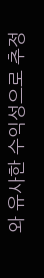와 유사한 수익성으로 추정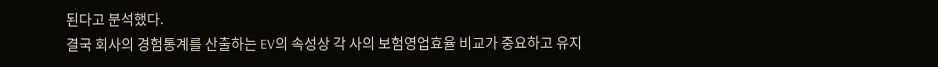된다고 분석했다.
결국 회사의 경험통계를 산출하는 EV의 속성상 각 사의 보험영업효율 비교가 중요하고 유지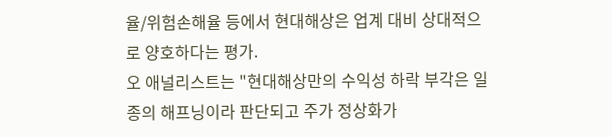율/위험손해율 등에서 현대해상은 업계 대비 상대적으로 양호하다는 평가.
오 애널리스트는 "현대해상만의 수익성 하락 부각은 일종의 해프닝이라 판단되고 주가 정상화가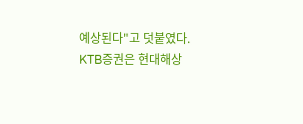예상된다"고 덧붙였다.
KTB증권은 현대해상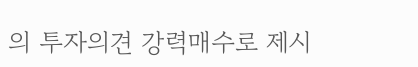의 투자의견 강력매수로 제시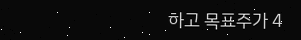하고 목표주가 4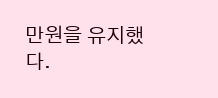만원을 유지했다.